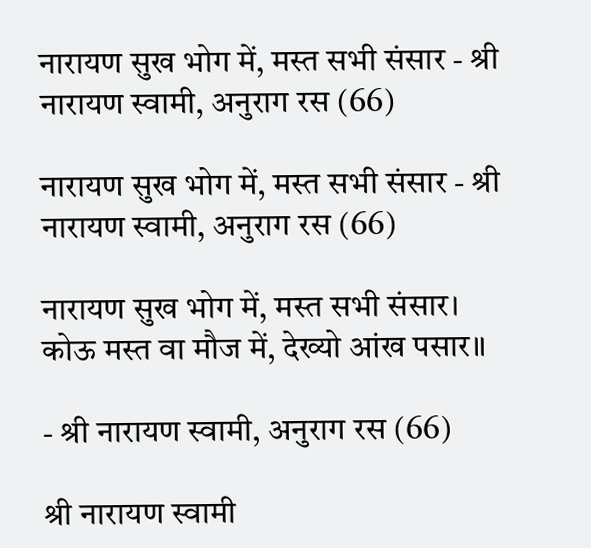नारायण सुख भोग में, मस्त सभी संसार - श्री नारायण स्वामी, अनुराग रस (66)

नारायण सुख भोग में, मस्त सभी संसार - श्री नारायण स्वामी, अनुराग रस (66)

नारायण सुख भोग में, मस्त सभी संसार।
कोऊ मस्त वा मौज में, देख्यो आंख पसार॥

- श्री नारायण स्वामी, अनुराग रस (66)

श्री नारायण स्वामी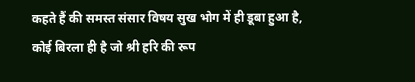कहते हैं की समस्त संसार विषय सुख भोग में ही डूबा हुआ है, कोई बिरला ही है जो श्री हरि की रूप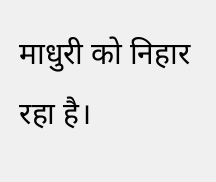माधुरी को निहार रहा है।